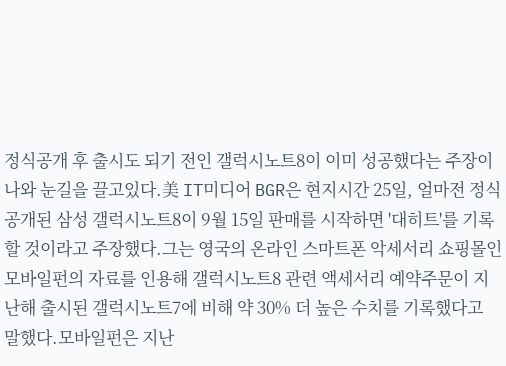정식공개 후 출시도 되기 전인 갤럭시노트8이 이미 성공했다는 주장이 나와 눈길을 끌고있다.美 IT미디어 BGR은 현지시간 25일, 얼마전 정식공개된 삼성 갤럭시노트8이 9월 15일 판매를 시작하면 '대히트'를 기록할 것이라고 주장했다.그는 영국의 온라인 스마트폰 악세서리 쇼핑몰인 모바일펀의 자료를 인용해 갤럭시노트8 관련 액세서리 예약주문이 지난해 출시된 갤럭시노트7에 비해 약 30% 더 높은 수치를 기록했다고 말했다.모바일펀은 지난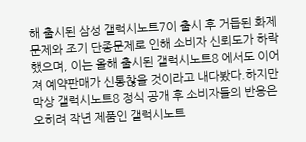해 출시된 삼성 갤럭시노트7이 출시 후 거듭된 화제문제와 조기 단종문제로 인해 소비자 신뢰도가 하락했으며, 이는 올해 출시된 갤럭시노트8 에서도 이어져 예약판매가 신통찮을 것이라고 내다봤다.하지만 막상 갤럭시노트8 정식 공개 후 소비자들의 반응은 오히려 작년 제품인 갤럭시노트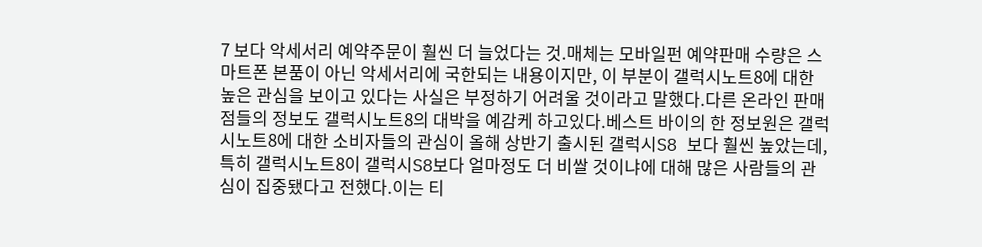7 보다 악세서리 예약주문이 훨씬 더 늘었다는 것.매체는 모바일펀 예약판매 수량은 스마트폰 본품이 아닌 악세서리에 국한되는 내용이지만, 이 부분이 갤럭시노트8에 대한 높은 관심을 보이고 있다는 사실은 부정하기 어려울 것이라고 말했다.다른 온라인 판매점들의 정보도 갤럭시노트8의 대박을 예감케 하고있다.베스트 바이의 한 정보원은 갤럭시노트8에 대한 소비자들의 관심이 올해 상반기 출시된 갤럭시S8 보다 훨씬 높았는데, 특히 갤럭시노트8이 갤럭시S8보다 얼마정도 더 비쌀 것이냐에 대해 많은 사람들의 관심이 집중됐다고 전했다.이는 티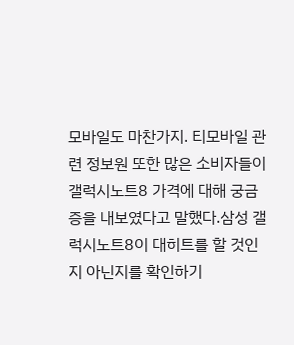모바일도 마찬가지. 티모바일 관련 정보원 또한 많은 소비자들이 갤럭시노트8 가격에 대해 궁금증을 내보였다고 말했다.삼성 갤럭시노트8이 대히트를 할 것인지 아닌지를 확인하기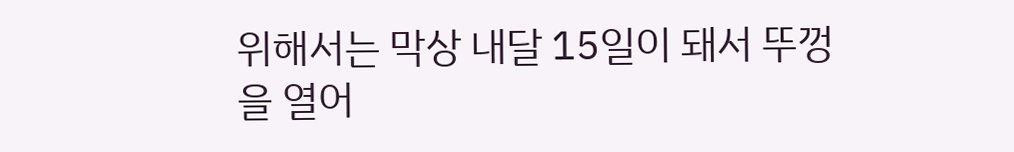위해서는 막상 내달 15일이 돼서 뚜껑을 열어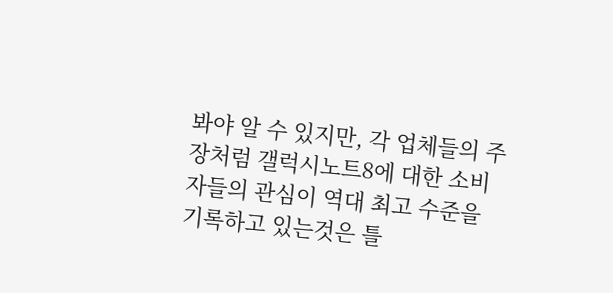봐야 알 수 있지만, 각 업체들의 주장처럼 갤럭시노트8에 대한 소비자들의 관심이 역대 최고 수준을 기록하고 있는것은 틀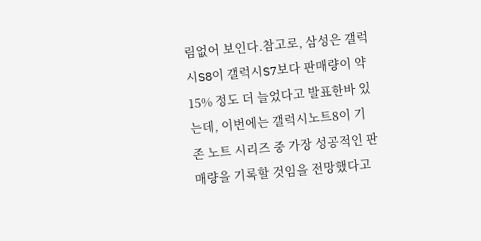림없어 보인다.참고로, 삼성은 갤럭시S8이 갤럭시S7보다 판매량이 약 15% 정도 더 늘었다고 발표한바 있는데, 이번에는 갤럭시노트8이 기존 노트 시리즈 중 가장 성공적인 판매량을 기록할 것임을 전망했다고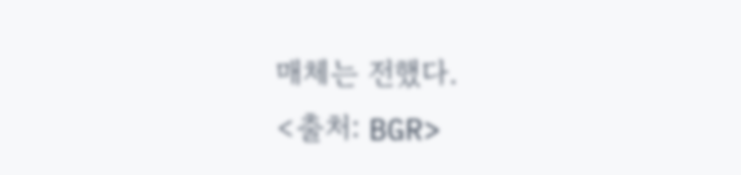매체는 전했다.
<출처: BGR>